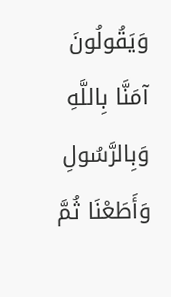وَيَقُولُونَ آمَنَّا بِاللَّهِ وَبِالرَّسُولِ وَأَطَعْنَا ثُمَّ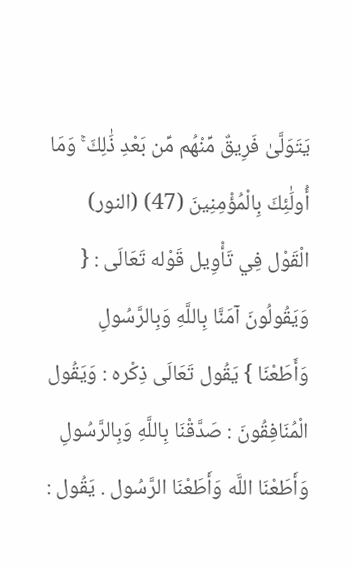يَتَوَلَّىٰ فَرِيقٌ مِّنْهُم مِّن بَعْدِ ذَٰلِكَ ۚ وَمَا أُولَٰئِكَ بِالْمُؤْمِنِينَ (47) (النور) الْقَوْل فِي تَأْوِيل قَوْله تَعَالَى : { وَيَقُولُونَ آمَنَّا بِاللَّهِ وَبِالرَّسُولِ وَأَطَعْنَا } يَقُول تَعَالَى ذِكْره : وَيَقُول الْمُنَافِقُونَ : صَدَّقْنَا بِاللَّهِ وَبِالرَّسُولِ وَأَطَعْنَا اللَّه وَأَطَعْنَا الرَّسُول . يَقُول :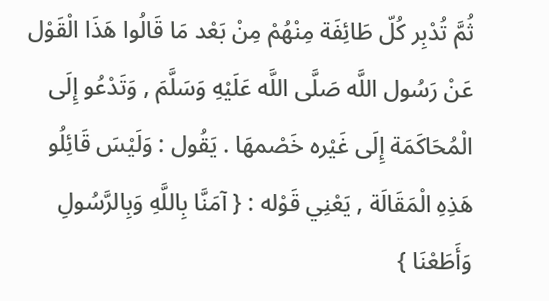ثُمَّ تُدْبِر كُلّ طَائِفَة مِنْهُمْ مِنْ بَعْد مَا قَالُوا هَذَا الْقَوْل عَنْ رَسُول اللَّه صَلَّى اللَّه عَلَيْهِ وَسَلَّمَ , وَتَدْعُو إِلَى الْمُحَاكَمَة إِلَى غَيْره خَصْمهَا . يَقُول : وَلَيْسَ قَائِلُو هَذِهِ الْمَقَالَة , يَعْنِي قَوْله : { آمَنَّا بِاللَّهِ وَبِالرَّسُولِ وَأَطَعْنَا }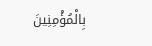بِالْمُؤْمِنِينَ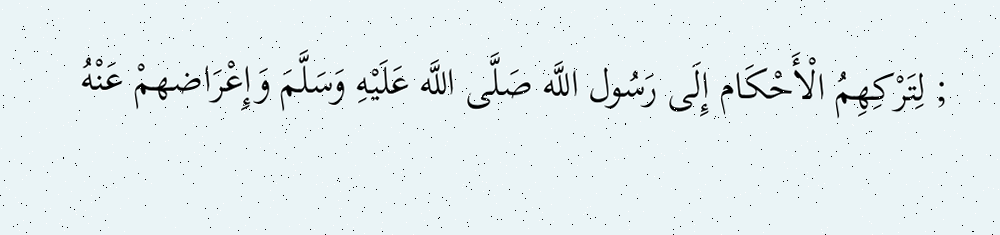; لِتَرْكِهِمُ الْأَحْكَام إِلَى رَسُول اللَّه صَلَّى اللَّه عَلَيْهِ وَسَلَّمَ وَإِعْرَاضهمْ عَنْهُ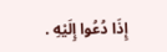إِذَا دُعُوا إِلَيْهِ .